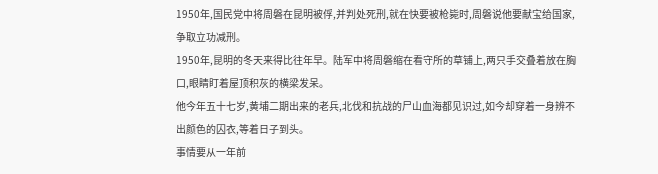1950年,国民党中将周磐在昆明被俘,并判处死刑,就在快要被枪毙时,周磐说他要献宝给国家,争取立功减刑。
1950年,昆明的冬天来得比往年早。陆军中将周磐缩在看守所的草铺上,两只手交叠着放在胸口,眼睛盯着屋顶积灰的横梁发呆。
他今年五十七岁,黄埔二期出来的老兵,北伐和抗战的尸山血海都见识过,如今却穿着一身辨不出颜色的囚衣,等着日子到头。
事情要从一年前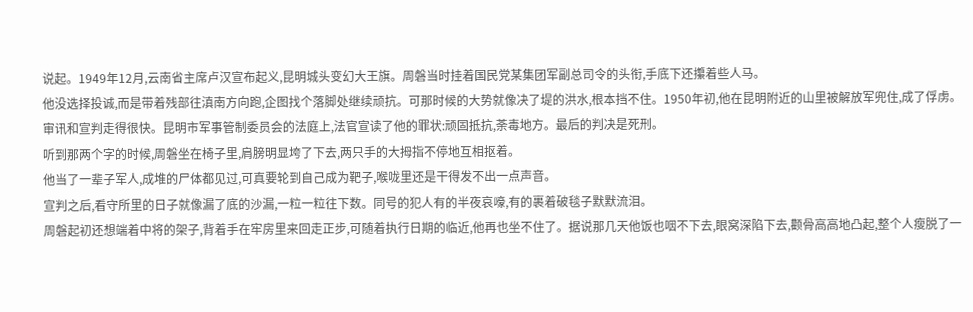说起。1949年12月,云南省主席卢汉宣布起义,昆明城头变幻大王旗。周磐当时挂着国民党某集团军副总司令的头衔,手底下还攥着些人马。
他没选择投诚,而是带着残部往滇南方向跑,企图找个落脚处继续顽抗。可那时候的大势就像决了堤的洪水,根本挡不住。1950年初,他在昆明附近的山里被解放军兜住,成了俘虏。
审讯和宣判走得很快。昆明市军事管制委员会的法庭上,法官宣读了他的罪状:顽固抵抗,荼毒地方。最后的判决是死刑。
听到那两个字的时候,周磐坐在椅子里,肩膀明显垮了下去,两只手的大拇指不停地互相抠着。
他当了一辈子军人,成堆的尸体都见过,可真要轮到自己成为靶子,喉咙里还是干得发不出一点声音。
宣判之后,看守所里的日子就像漏了底的沙漏,一粒一粒往下数。同号的犯人有的半夜哀嚎,有的裹着破毯子默默流泪。
周磐起初还想端着中将的架子,背着手在牢房里来回走正步,可随着执行日期的临近,他再也坐不住了。据说那几天他饭也咽不下去,眼窝深陷下去,颧骨高高地凸起,整个人瘦脱了一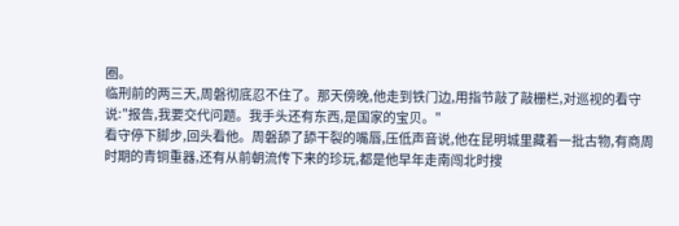圈。
临刑前的两三天,周磐彻底忍不住了。那天傍晚,他走到铁门边,用指节敲了敲栅栏,对巡视的看守说:"报告,我要交代问题。我手头还有东西,是国家的宝贝。"
看守停下脚步,回头看他。周磐舔了舔干裂的嘴唇,压低声音说,他在昆明城里藏着一批古物,有商周时期的青铜重器,还有从前朝流传下来的珍玩,都是他早年走南闯北时搜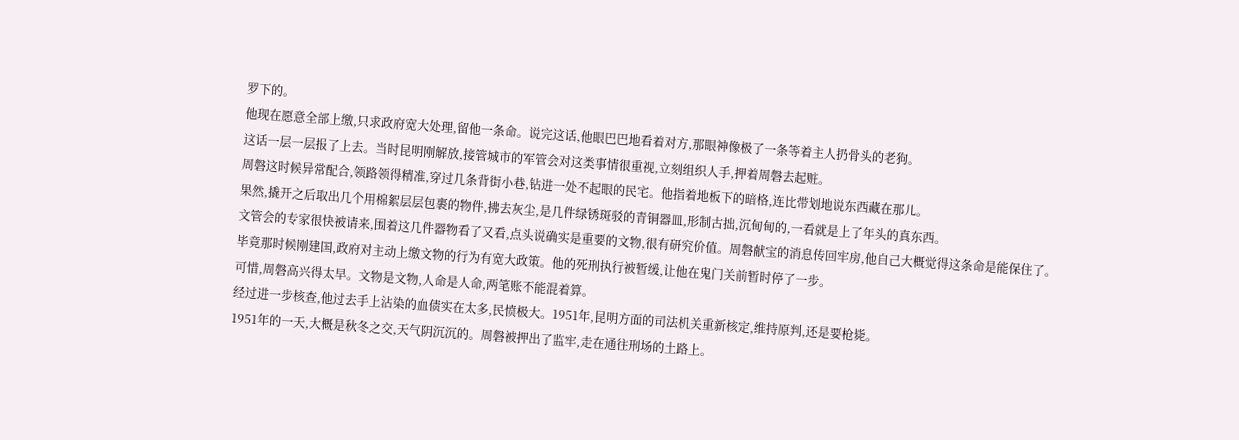罗下的。
他现在愿意全部上缴,只求政府宽大处理,留他一条命。说完这话,他眼巴巴地看着对方,那眼神像极了一条等着主人扔骨头的老狗。
这话一层一层报了上去。当时昆明刚解放,接管城市的军管会对这类事情很重视,立刻组织人手,押着周磐去起赃。
周磐这时候异常配合,领路领得精准,穿过几条背街小巷,钻进一处不起眼的民宅。他指着地板下的暗格,连比带划地说东西藏在那儿。
果然,撬开之后取出几个用棉絮层层包裹的物件,拂去灰尘,是几件绿锈斑驳的青铜器皿,形制古拙,沉甸甸的,一看就是上了年头的真东西。
文管会的专家很快被请来,围着这几件器物看了又看,点头说确实是重要的文物,很有研究价值。周磐献宝的消息传回牢房,他自己大概觉得这条命是能保住了。
毕竟那时候刚建国,政府对主动上缴文物的行为有宽大政策。他的死刑执行被暂缓,让他在鬼门关前暂时停了一步。
可惜,周磐高兴得太早。文物是文物,人命是人命,两笔账不能混着算。
经过进一步核查,他过去手上沾染的血债实在太多,民愤极大。1951年,昆明方面的司法机关重新核定,维持原判,还是要枪毙。
1951年的一天,大概是秋冬之交,天气阴沉沉的。周磐被押出了监牢,走在通往刑场的土路上。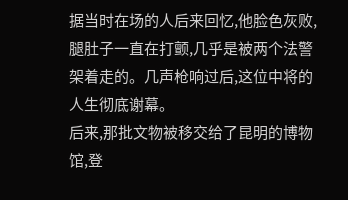据当时在场的人后来回忆,他脸色灰败,腿肚子一直在打颤,几乎是被两个法警架着走的。几声枪响过后,这位中将的人生彻底谢幕。
后来,那批文物被移交给了昆明的博物馆,登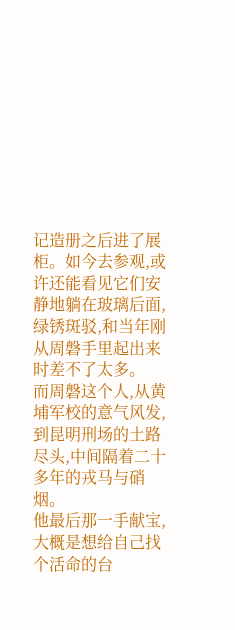记造册之后进了展柜。如今去参观,或许还能看见它们安静地躺在玻璃后面,绿锈斑驳,和当年刚从周磐手里起出来时差不了太多。
而周磐这个人,从黄埔军校的意气风发,到昆明刑场的土路尽头,中间隔着二十多年的戎马与硝烟。
他最后那一手献宝,大概是想给自己找个活命的台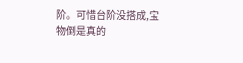阶。可惜台阶没搭成,宝物倒是真的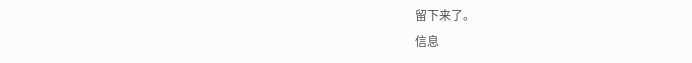留下来了。
信息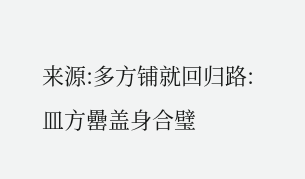来源:多方铺就回归路:皿方罍盖身合璧